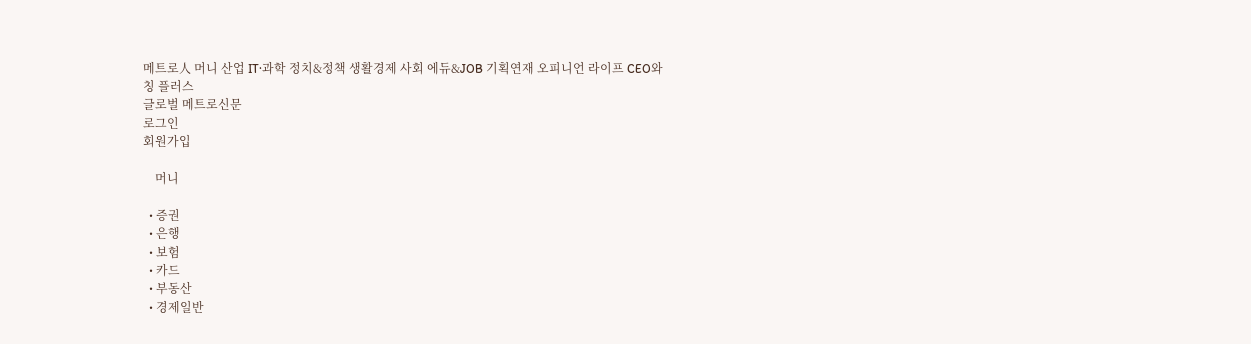메트로人 머니 산업 IT·과학 정치&정책 생활경제 사회 에듀&JOB 기획연재 오피니언 라이프 CEO와칭 플러스
글로벌 메트로신문
로그인
회원가입

    머니

  • 증권
  • 은행
  • 보험
  • 카드
  • 부동산
  • 경제일반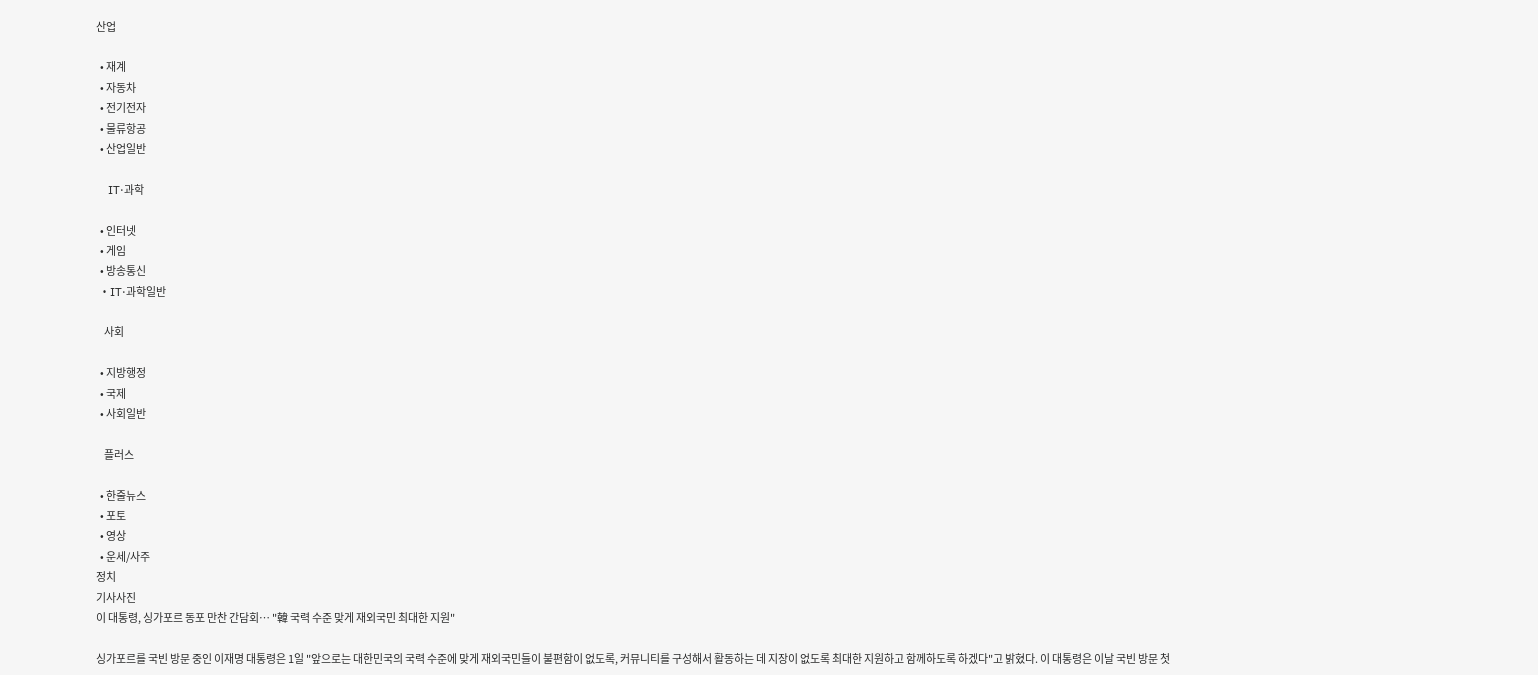산업

  • 재계
  • 자동차
  • 전기전자
  • 물류항공
  • 산업일반

    IT·과학

  • 인터넷
  • 게임
  • 방송통신
  • IT·과학일반

    사회

  • 지방행정
  • 국제
  • 사회일반

    플러스

  • 한줄뉴스
  • 포토
  • 영상
  • 운세/사주
정치
기사사진
이 대통령, 싱가포르 동포 만찬 간담회… "韓 국력 수준 맞게 재외국민 최대한 지원"

싱가포르를 국빈 방문 중인 이재명 대통령은 1일 "앞으로는 대한민국의 국력 수준에 맞게 재외국민들이 불편함이 없도록, 커뮤니티를 구성해서 활동하는 데 지장이 없도록 최대한 지원하고 함께하도록 하겠다"고 밝혔다. 이 대통령은 이날 국빈 방문 첫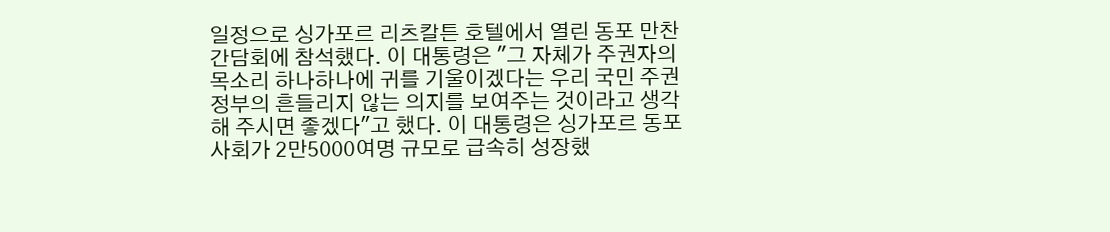일정으로 싱가포르 리츠칼튼 호텔에서 열린 동포 만찬 간담회에 참석했다. 이 대통령은 "그 자체가 주권자의 목소리 하나하나에 귀를 기울이겠다는 우리 국민 주권 정부의 흔들리지 않는 의지를 보여주는 것이라고 생각해 주시면 좋겠다"고 했다. 이 대통령은 싱가포르 동포 사회가 2만5000여명 규모로 급속히 성장했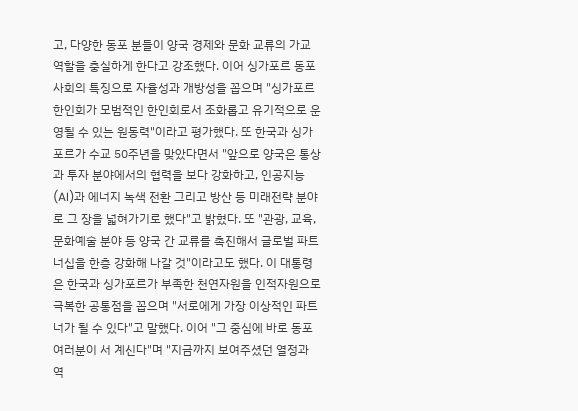고, 다양한 동포 분들이 양국 경제와 문화 교류의 가교 역할을 충실하게 한다고 강조했다. 이어 싱가포르 동포 사회의 특징으로 자율성과 개방성을 꼽으며 "싱가포르 한인회가 모범적인 한인회로서 조화롭고 유기적으로 운영될 수 있는 원동력"이라고 평가했다. 또 한국과 싱가포르가 수교 50주년을 맞았다면서 "앞으로 양국은 통상과 투자 분야에서의 협력을 보다 강화하고, 인공지능(AI)과 에너지 녹색 전환 그리고 방산 등 미래전략 분야로 그 장을 넓혀가기로 했다"고 밝혔다. 또 "관광, 교육, 문화예술 분야 등 양국 간 교류를 촉진해서 글로벌 파트너십을 한층 강화해 나갈 것"이라고도 했다. 이 대통령은 한국과 싱가포르가 부족한 천연자원을 인적자원으로 극복한 공통점을 꼽으며 "서로에게 가장 이상적인 파트너가 될 수 있다"고 말했다. 이어 "그 중심에 바로 동포 여러분이 서 계신다"며 "지금까지 보여주셨던 열정과 역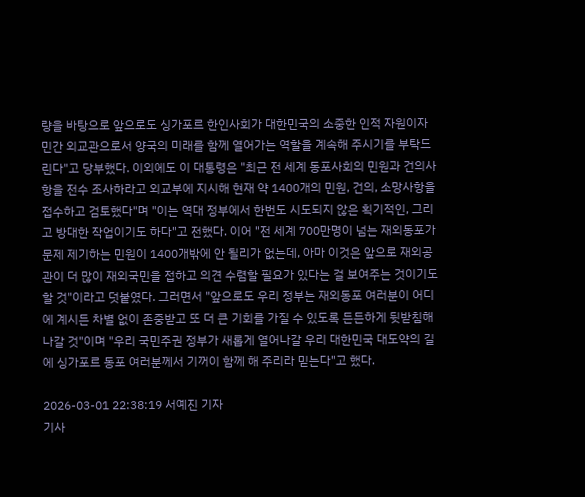량을 바탕으로 앞으로도 싱가포르 한인사회가 대한민국의 소중한 인적 자원이자 민간 외교관으로서 양국의 미래를 함께 열어가는 역할을 계속해 주시기를 부탁드린다"고 당부했다. 이외에도 이 대통령은 "최근 전 세계 동포사회의 민원과 건의사항을 전수 조사하라고 외교부에 지시해 현재 약 1400개의 민원, 건의, 소망사항을 접수하고 검토했다"며 "이는 역대 정부에서 한번도 시도되지 않은 획기적인, 그리고 방대한 작업이기도 하다"고 전했다. 이어 "전 세계 700만명이 넘는 재외동포가 문제 제기하는 민원이 1400개밖에 안 될리가 없는데, 아마 이것은 앞으로 재외공관이 더 많이 재외국민을 접하고 의견 수렴할 필요가 있다는 걸 보여주는 것이기도 할 것"이라고 덧붙였다. 그러면서 "앞으로도 우리 정부는 재외동포 여러분이 어디에 계시든 차별 없이 존중받고 또 더 큰 기회를 가질 수 있도록 든든하게 뒷받침해 나갈 것"이며 "우리 국민주권 정부가 새롭게 열어나갈 우리 대한민국 대도약의 길에 싱가포르 동포 여러분께서 기꺼이 함께 해 주리라 믿는다"고 했다.

2026-03-01 22:38:19 서예진 기자
기사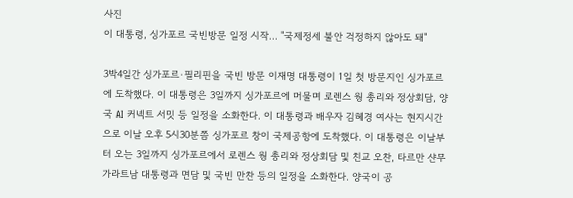사진
이 대통령, 싱가포르 국빈방문 일정 시작… "국제정세 불안 걱정하지 않아도 돼"

3박4일간 싱가포르·필리핀을 국빈 방문 이재명 대통령이 1일 첫 방문지인 싱가포르에 도착했다. 이 대통령은 3일까지 싱가포르에 머물며 로렌스 웡 총리와 정상회담, 양국 AI 커넥트 서밋 등 일정을 소화한다. 이 대통령과 배우자 김혜경 여사는 현지시간으로 이날 오후 5시30분쯤 싱가포르 창이 국제공항에 도착했다. 이 대통령은 이날부터 오는 3일까지 싱가포르에서 로렌스 웡 총리와 정상회담 및 친교 오찬, 타르만 샨무가라트남 대통령과 면담 및 국빈 만찬 등의 일정을 소화한다. 양국이 공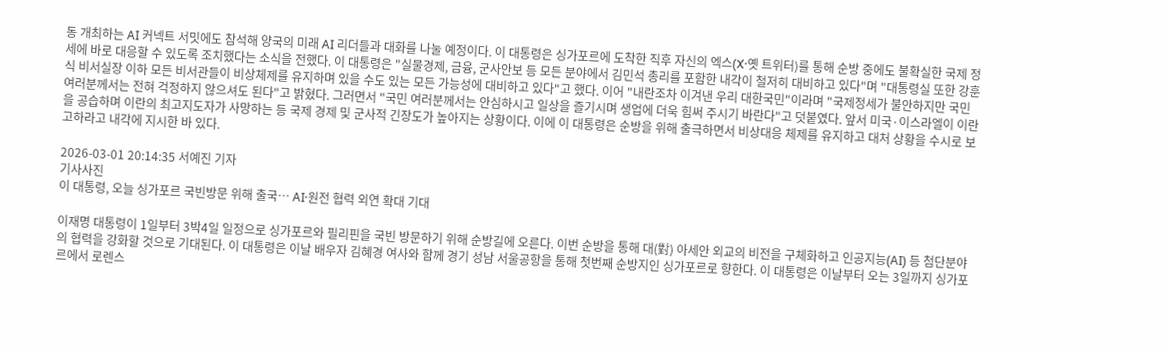동 개최하는 AI 커넥트 서밋에도 참석해 양국의 미래 AI 리더들과 대화를 나눌 예정이다. 이 대통령은 싱가포르에 도착한 직후 자신의 엑스(X·옛 트위터)를 통해 순방 중에도 불확실한 국제 정세에 바로 대응할 수 있도록 조치했다는 소식을 전했다. 이 대통령은 "실물경제, 금융, 군사안보 등 모든 분야에서 김민석 총리를 포함한 내각이 철저히 대비하고 있다"며 "대통령실 또한 강훈식 비서실장 이하 모든 비서관들이 비상체제를 유지하며 있을 수도 있는 모든 가능성에 대비하고 있다"고 했다. 이어 "내란조차 이겨낸 우리 대한국민"이라며 "국제정세가 불안하지만 국민 여러분께서는 전혀 걱정하지 않으셔도 된다"고 밝혔다. 그러면서 "국민 여러분께서는 안심하시고 일상을 즐기시며 생업에 더욱 힘써 주시기 바란다"고 덧붙였다. 앞서 미국·이스라엘이 이란을 공습하며 이란의 최고지도자가 사망하는 등 국제 경제 및 군사적 긴장도가 높아지는 상황이다. 이에 이 대통령은 순방을 위해 출극하면서 비상대응 체제를 유지하고 대처 상황을 수시로 보고하라고 내각에 지시한 바 있다.

2026-03-01 20:14:35 서예진 기자
기사사진
이 대통령, 오늘 싱가포르 국빈방문 위해 출국… AI·원전 협력 외연 확대 기대

이재명 대통령이 1일부터 3박4일 일정으로 싱가포르와 필리핀을 국빈 방문하기 위해 순방길에 오른다. 이번 순방을 통해 대(對) 아세안 외교의 비전을 구체화하고 인공지능(AI) 등 첨단분야의 협력을 강화할 것으로 기대된다. 이 대통령은 이날 배우자 김혜경 여사와 함께 경기 성남 서울공항을 통해 첫번째 순방지인 싱가포르로 향한다. 이 대통령은 이날부터 오는 3일까지 싱가포르에서 로렌스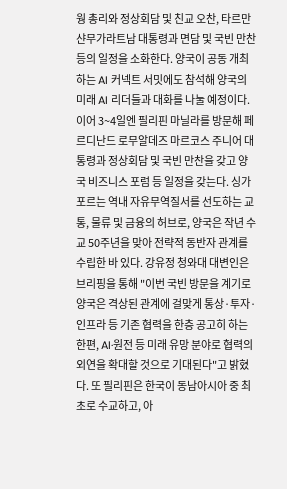웡 총리와 정상회담 및 친교 오찬, 타르만 샨무가라트남 대통령과 면담 및 국빈 만찬 등의 일정을 소화한다. 양국이 공동 개최하는 AI 커넥트 서밋에도 참석해 양국의 미래 AI 리더들과 대화를 나눌 예정이다. 이어 3~4일엔 필리핀 마닐라를 방문해 페르디난드 로무알데즈 마르코스 주니어 대통령과 정상회담 및 국빈 만찬을 갖고 양국 비즈니스 포럼 등 일정을 갖는다. 싱가포르는 역내 자유무역질서를 선도하는 교통, 물류 및 금융의 허브로, 양국은 작년 수교 50주년을 맞아 전략적 동반자 관계를 수립한 바 있다. 강유정 청와대 대변인은 브리핑을 통해 "이번 국빈 방문을 계기로 양국은 격상된 관계에 걸맞게 통상·투자·인프라 등 기존 협력을 한층 공고히 하는 한편, AI·원전 등 미래 유망 분야로 협력의 외연을 확대할 것으로 기대된다"고 밝혔다. 또 필리핀은 한국이 동남아시아 중 최초로 수교하고, 아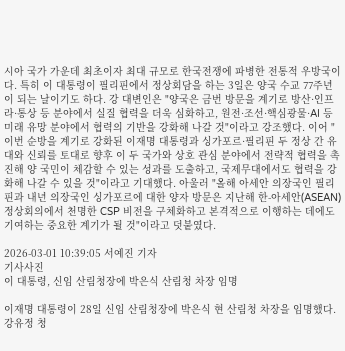시아 국가 가운데 최초이자 최대 규모로 한국전쟁에 파병한 전통적 우방국이다. 특히 이 대통령이 필리핀에서 정상회담을 하는 3일은 양국 수교 77주년이 되는 날이기도 하다. 강 대변인은 "양국은 금번 방문을 계기로 방산·인프라·통상 등 분야에서 실질 협력을 더욱 심화하고, 원전·조선·핵심광물·AI 등 미래 유망 분야에서 협력의 기반을 강화해 나갈 것"이라고 강조했다. 이어 "이번 순방을 계기로 강화된 이재명 대통령과 싱가포르·필리핀 두 정상 간 유대와 신뢰를 토대로 향후 이 두 국가와 상호 관심 분야에서 전략적 협력을 촉진해 양 국민이 체감할 수 있는 성과를 도출하고, 국제무대에서도 협력을 강화해 나갈 수 있을 것"이라고 기대했다. 아울러 "올해 아세안 의장국인 필리핀과 내년 의장국인 싱가포르에 대한 양자 방문은 지난해 한-아세안(ASEAN) 정상회의에서 천명한 CSP 비전을 구체화하고 본격적으로 이행하는 데에도 기여하는 중요한 계기가 될 것"이라고 덧붙였다.

2026-03-01 10:39:05 서예진 기자
기사사진
이 대통령, 신임 산림청장에 박은식 산림청 차장 임명

이재명 대통령이 28일 신임 산림청장에 박은식 현 산림청 차장을 임명했다. 강유정 청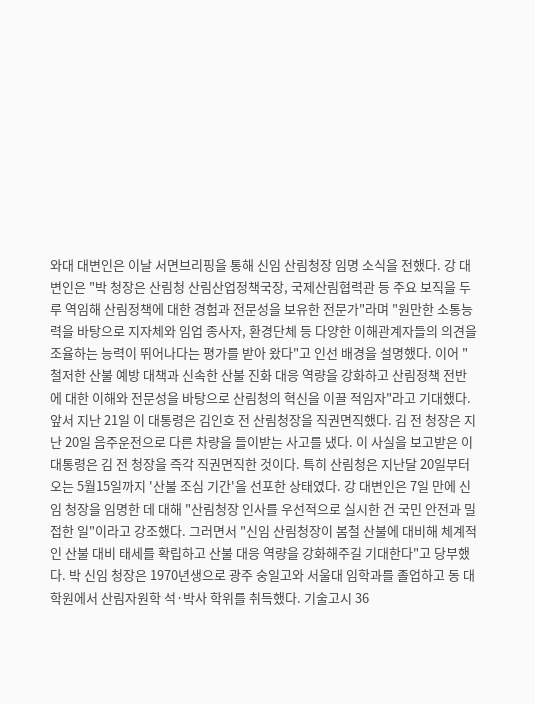와대 대변인은 이날 서면브리핑을 통해 신임 산림청장 임명 소식을 전했다. 강 대변인은 "박 청장은 산림청 산림산업정책국장, 국제산림협력관 등 주요 보직을 두루 역임해 산림정책에 대한 경험과 전문성을 보유한 전문가"라며 "원만한 소통능력을 바탕으로 지자체와 임업 종사자, 환경단체 등 다양한 이해관계자들의 의견을 조율하는 능력이 뛰어나다는 평가를 받아 왔다"고 인선 배경을 설명했다. 이어 "철저한 산불 예방 대책과 신속한 산불 진화 대응 역량을 강화하고 산림정책 전반에 대한 이해와 전문성을 바탕으로 산림청의 혁신을 이끌 적임자"라고 기대했다. 앞서 지난 21일 이 대통령은 김인호 전 산림청장을 직권면직했다. 김 전 청장은 지난 20일 음주운전으로 다른 차량을 들이받는 사고를 냈다. 이 사실을 보고받은 이 대통령은 김 전 청장을 즉각 직권면직한 것이다. 특히 산림청은 지난달 20일부터 오는 5월15일까지 '산불 조심 기간'을 선포한 상태였다. 강 대변인은 7일 만에 신임 청장을 임명한 데 대해 "산림청장 인사를 우선적으로 실시한 건 국민 안전과 밀접한 일"이라고 강조했다. 그러면서 "신임 산림청장이 봄철 산불에 대비해 체계적인 산불 대비 태세를 확립하고 산불 대응 역량을 강화해주길 기대한다"고 당부했다. 박 신임 청장은 1970년생으로 광주 숭일고와 서울대 임학과를 졸업하고 동 대학원에서 산림자원학 석·박사 학위를 취득했다. 기술고시 36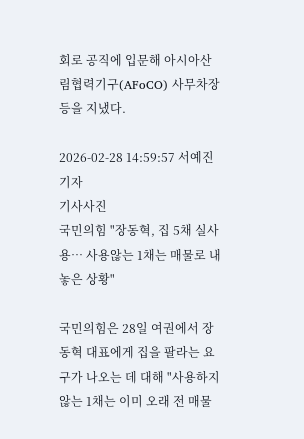회로 공직에 입문해 아시아산림협력기구(AFoCO) 사무차장 등을 지냈다.

2026-02-28 14:59:57 서예진 기자
기사사진
국민의힘 "장동혁, 집 5채 실사용… 사용않는 1채는 매물로 내놓은 상황"

국민의힘은 28일 여권에서 장동혁 대표에게 집을 팔라는 요구가 나오는 데 대해 "사용하지 않는 1채는 이미 오래 전 매물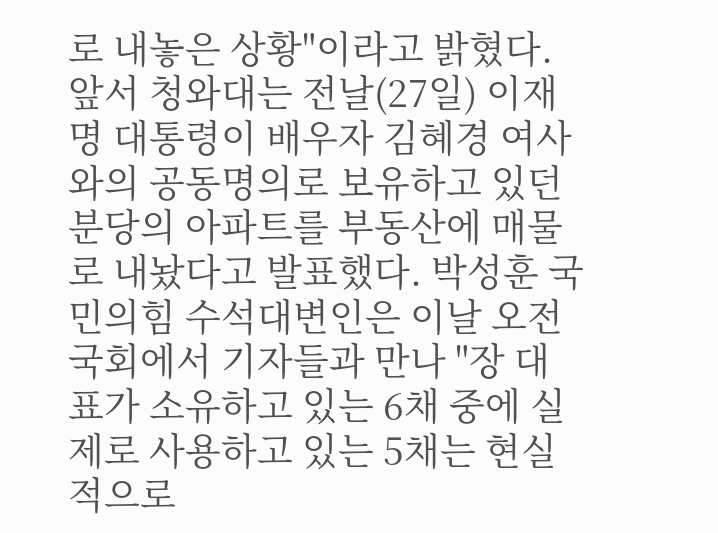로 내놓은 상황"이라고 밝혔다. 앞서 청와대는 전날(27일) 이재명 대통령이 배우자 김혜경 여사와의 공동명의로 보유하고 있던 분당의 아파트를 부동산에 매물로 내놨다고 발표했다. 박성훈 국민의힘 수석대변인은 이날 오전 국회에서 기자들과 만나 "장 대표가 소유하고 있는 6채 중에 실제로 사용하고 있는 5채는 현실적으로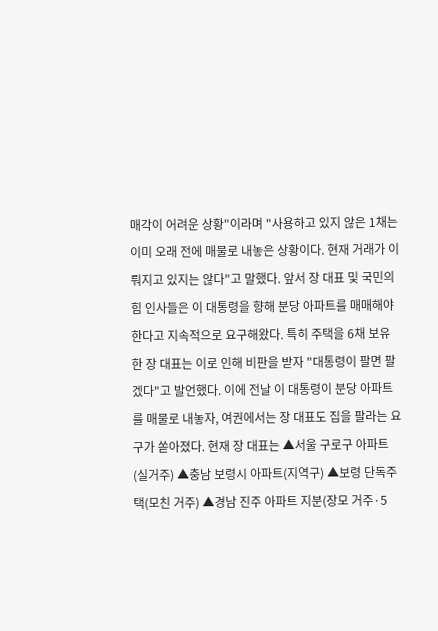매각이 어려운 상황"이라며 "사용하고 있지 않은 1채는 이미 오래 전에 매물로 내놓은 상황이다. 현재 거래가 이뤄지고 있지는 않다"고 말했다. 앞서 장 대표 및 국민의힘 인사들은 이 대통령을 향해 분당 아파트를 매매해야 한다고 지속적으로 요구해왔다. 특히 주택을 6채 보유한 장 대표는 이로 인해 비판을 받자 "대통령이 팔면 팔겠다"고 발언했다. 이에 전날 이 대통령이 분당 아파트를 매물로 내놓자, 여권에서는 장 대표도 집을 팔라는 요구가 쏟아졌다. 현재 장 대표는 ▲서울 구로구 아파트(실거주) ▲충남 보령시 아파트(지역구) ▲보령 단독주택(모친 거주) ▲경남 진주 아파트 지분(장모 거주·5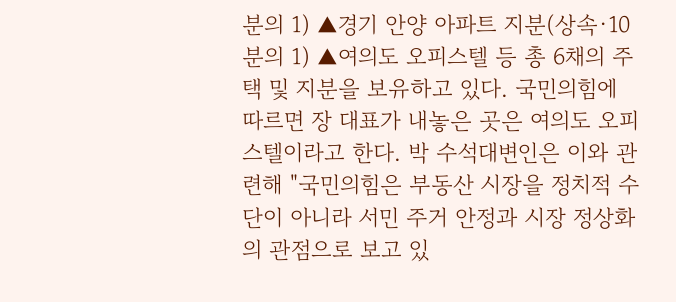분의 1) ▲경기 안양 아파트 지분(상속·10분의 1) ▲여의도 오피스텔 등 총 6채의 주택 및 지분을 보유하고 있다. 국민의힘에 따르면 장 대표가 내놓은 곳은 여의도 오피스텔이라고 한다. 박 수석대변인은 이와 관련해 "국민의힘은 부동산 시장을 정치적 수단이 아니라 서민 주거 안정과 시장 정상화의 관점으로 보고 있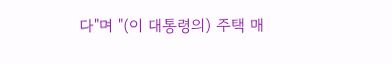다"며 "(이 대통령의) 주택 매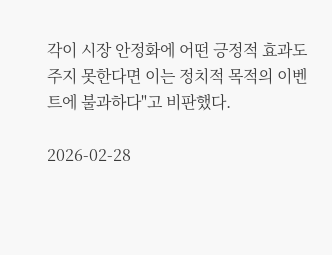각이 시장 안정화에 어떤 긍정적 효과도 주지 못한다면 이는 정치적 목적의 이벤트에 불과하다"고 비판했다.

2026-02-28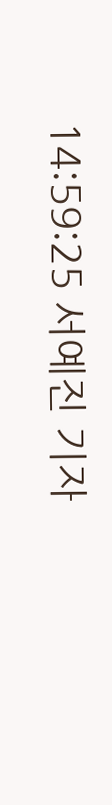14:59:25 서예진 기자